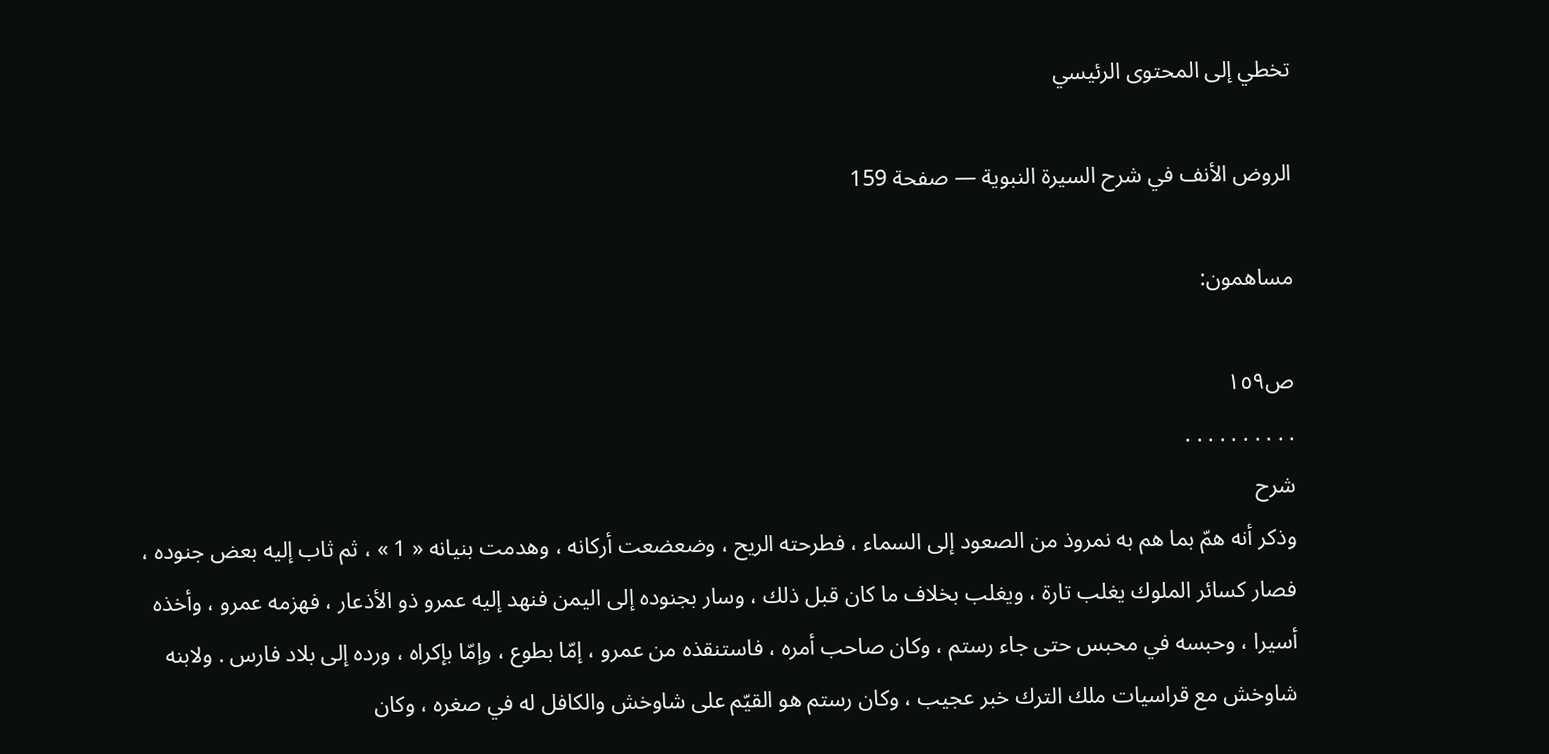تخطي إلى المحتوى الرئيسي

الروض الأنف في شرح السيرة النبوية — صفحة 159

مساهمون:

ص١٥٩
. . . . . . . . . .
شرح
وذكر أنه همّ بما هم به نمروذ من الصعود إلى السماء ، فطرحته الريح ، وضعضعت أركانه ، وهدمت بنيانه « 1 » ، ثم ثاب إليه بعض جنوده ، فصار كسائر الملوك يغلب تارة ، ويغلب بخلاف ما كان قبل ذلك ، وسار بجنوده إلى اليمن فنهد إليه عمرو ذو الأذعار ، فهزمه عمرو ، وأخذه أسيرا ، وحبسه في محبس حتى جاء رستم ، وكان صاحب أمره ، فاستنقذه من عمرو ، إمّا بطوع ، وإمّا بإكراه ، ورده إلى بلاد فارس . ولابنه شاوخش مع قراسيات ملك الترك خبر عجيب ، وكان رستم هو القيّم على شاوخش والكافل له في صغره ، وكان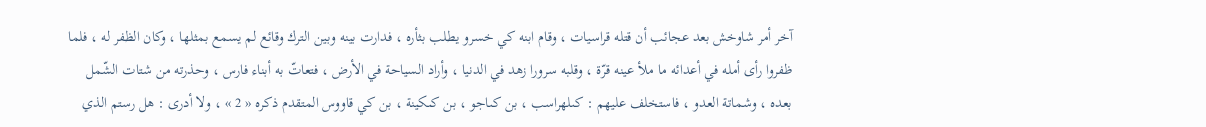آخر أمر شاوخش بعد عجائب أن قتله قراسيات ، وقام ابنه كي خسرو يطلب بثأره ، فدارت بينه وبين الترك وقائع لم يسمع بمثلها ، وكان الظفر له ، فلما ظفروا رأى أمله في أعدائه ما ملأ عينه قرّة ، وقلبه سرورا زهد في الدنيا ، وأراد السياحة في الأرض ، فتعاتّ به أبناء فارس ، وحذرته من شتات الشّمل بعده ، وشماتة العدو ، فاستخلف عليهم : كىلهراسب ، بن كىاجو ، بن كىكينة ، بن كي قاووس المتقدم ذكره « 2 » ، ولا أدرى : هل رستم الذي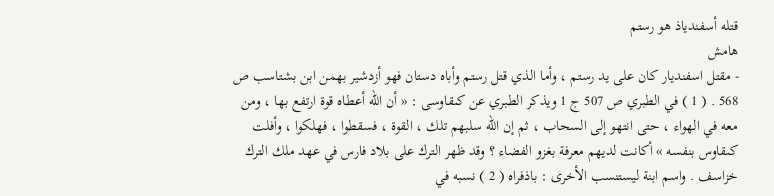قتله أسفندياذ هو رستم
هامش
- مقتل اسفنديار كان على يد رستم ، وأما الذي قتل رستم وأباه دستان فهو أزدشير بهمن ابن بشتاسب ص 568 . ( 1 ) في الطبري ص 507 ج 1 ويذكر الطبري عن كىقاوسى : « أن اللّه أعطاه قوة ارتفع بها ، ومن معه في الهواء ، حتى انتهو إلى السحاب ، ثم إن اللّه سلبهم تلك ، القوة ، فسقطوا ، فهلكوا ، وأفلت كىقاوس بنفسه » أكانت لديهم معرفة بغزو الفضاء ؟ وقد ظهر الترك على بلاد فارس في عهد ملك الترك خزاسف . واسم ابنة ليستنسب الأخرى : باذفراه ( 2 ) نسبه في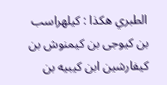الطبري هكذا : كيلهراسب بن كيوجى بن كيمنوش بن كيفارشين ابن كيبيه بن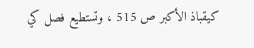كيقباذ الأكبر ص 515 ، وتستطيع فصل كي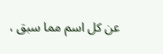عن كل اسم مما سبق ،